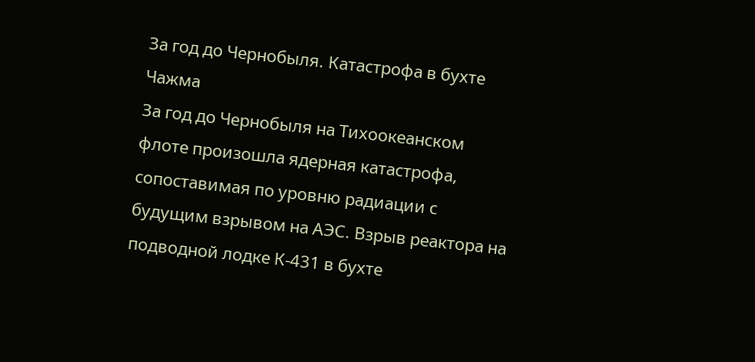За год до Чернобыля. Катастрофа в бухте Чажма
За год до Чернобыля на Тихоокеанском флоте произошла ядерная катастрофа, сопоставимая по уровню радиации с будущим взрывом на АЭС. Взрыв реактора на подводной лодке К-431 в бухте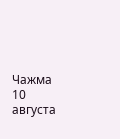Чажма 10 августа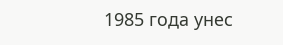1985 года унес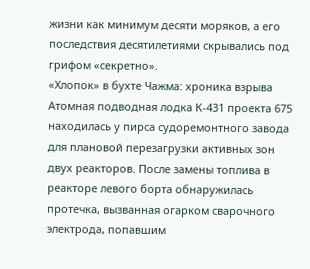жизни как минимум десяти моряков, а его последствия десятилетиями скрывались под грифом «секретно».
«Хлопок» в бухте Чажма: хроника взрыва
Атомная подводная лодка К-431 проекта 675 находилась у пирса судоремонтного завода для плановой перезагрузки активных зон двух реакторов. После замены топлива в реакторе левого борта обнаружилась протечка, вызванная огарком сварочного электрода, попавшим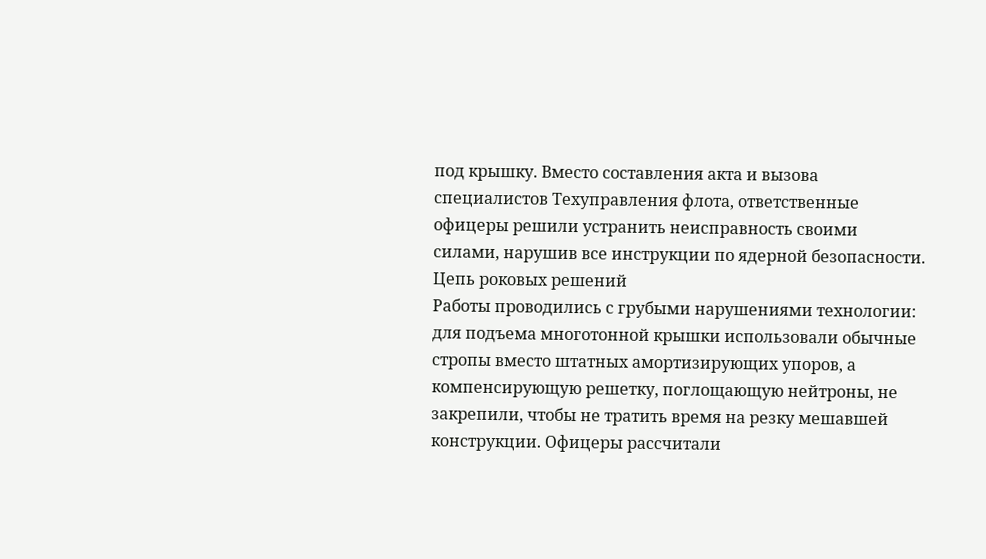под крышку. Вместо составления акта и вызова специалистов Техуправления флота, ответственные офицеры решили устранить неисправность своими силами, нарушив все инструкции по ядерной безопасности.
Цепь роковых решений
Работы проводились с грубыми нарушениями технологии: для подъема многотонной крышки использовали обычные стропы вместо штатных амортизирующих упоров, а компенсирующую решетку, поглощающую нейтроны, не закрепили, чтобы не тратить время на резку мешавшей конструкции. Офицеры рассчитали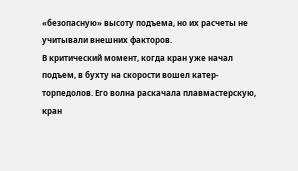«безопасную» высоту подъема, но их расчеты не учитывали внешних факторов.
В критический момент, когда кран уже начал подъем, в бухту на скорости вошел катер-торпедолов. Его волна раскачала плавмастерскую, кран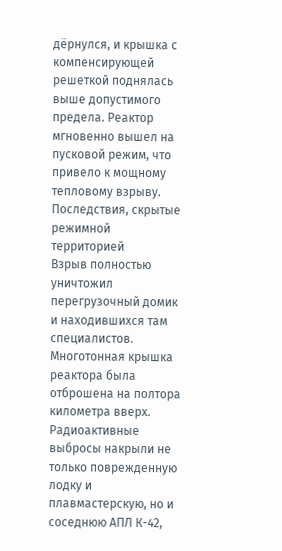дёрнулся, и крышка с компенсирующей решеткой поднялась выше допустимого предела. Реактор мгновенно вышел на пусковой режим, что привело к мощному тепловому взрыву.
Последствия, скрытые режимной территорией
Взрыв полностью уничтожил перегрузочный домик и находившихся там специалистов. Многотонная крышка реактора была отброшена на полтора километра вверх. Радиоактивные выбросы накрыли не только поврежденную лодку и плавмастерскую, но и соседнюю АПЛ К-42,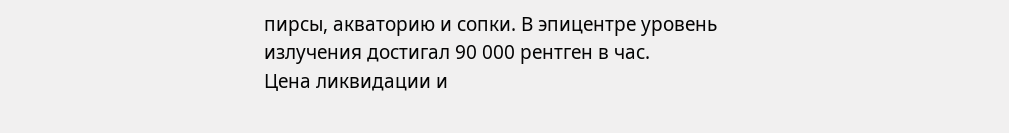пирсы, акваторию и сопки. В эпицентре уровень излучения достигал 90 000 рентген в час.
Цена ликвидации и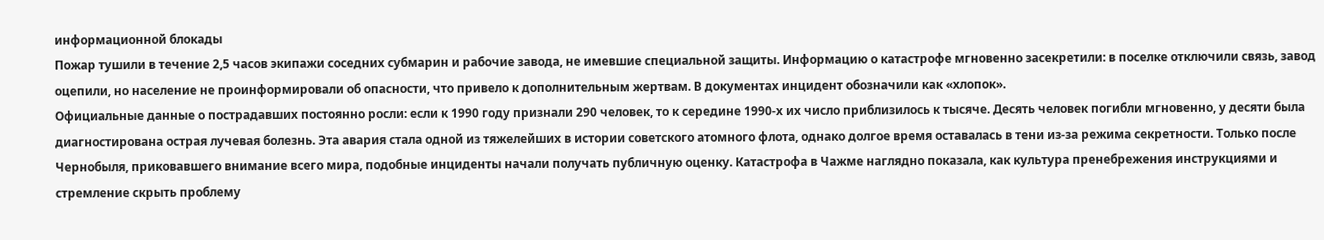информационной блокады
Пожар тушили в течение 2,5 часов экипажи соседних субмарин и рабочие завода, не имевшие специальной защиты. Информацию о катастрофе мгновенно засекретили: в поселке отключили связь, завод оцепили, но население не проинформировали об опасности, что привело к дополнительным жертвам. В документах инцидент обозначили как «хлопок».
Официальные данные о пострадавших постоянно росли: если к 1990 году признали 290 человек, то к середине 1990-х их число приблизилось к тысяче. Десять человек погибли мгновенно, у десяти была диагностирована острая лучевая болезнь. Эта авария стала одной из тяжелейших в истории советского атомного флота, однако долгое время оставалась в тени из-за режима секретности. Только после Чернобыля, приковавшего внимание всего мира, подобные инциденты начали получать публичную оценку. Катастрофа в Чажме наглядно показала, как культура пренебрежения инструкциями и стремление скрыть проблему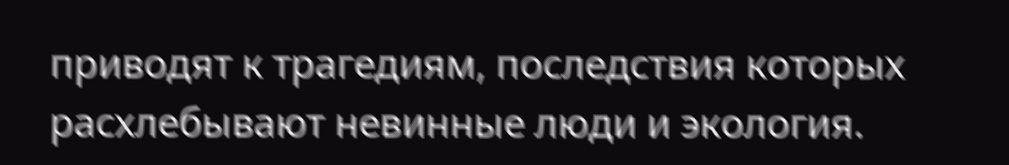приводят к трагедиям, последствия которых расхлебывают невинные люди и экология.